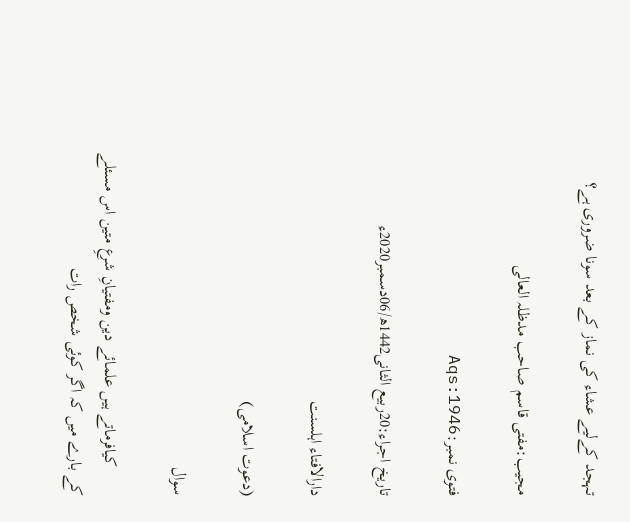تہجد کےلیے عشاء کی نماز کے بعد سونا ضروری ہے؟

مجیب:مفتی قاسم صاحب مدظلہ العالی

فتوی نمبر:Aqs:1946

تاریخ اجراء:20ربیع الثانی1442ھ/06دسمبر2020ء

دارالافتاء اہلسنت

(دعوت اسلامی)

سوال

       کیافرماتے ہیں علمائے دین ومفتیانِ شرعِ متین اس مسئلے کے بارے میں کہ اگر کوئی شخص رات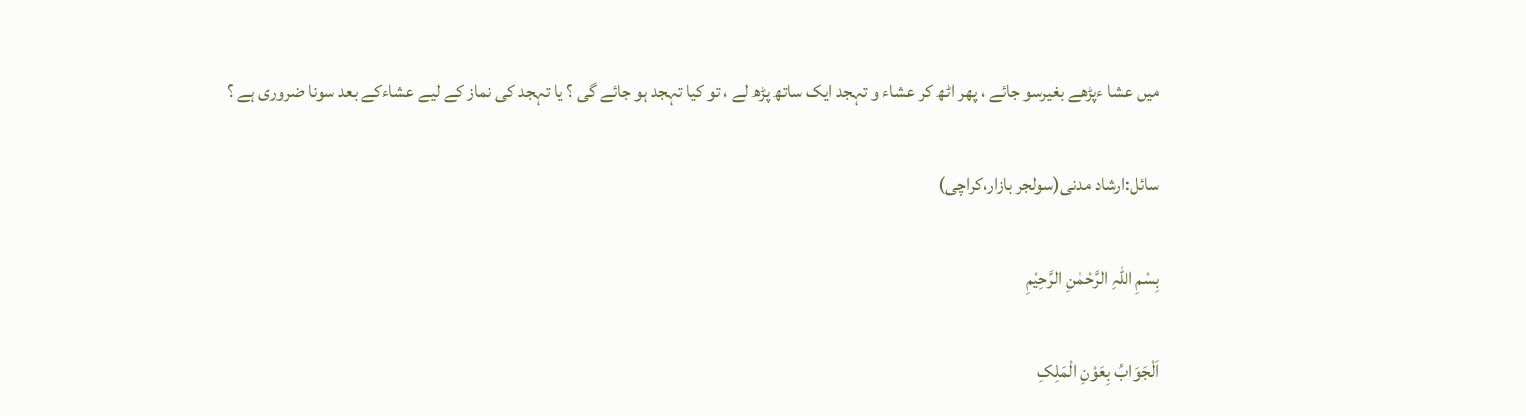میں عشا ءپڑھے بغیرسو جائے ، پھر اٹھ کر عشاء و تہجد ایک ساتھ پڑھ لے ، تو کیا تہجد ہو جائے گی ؟ یا تہجد کی نماز کے لیے عشاءکے بعد سونا ضروری ہے ؟

سائل:ارشاد مدنی(سولجر بازار،کراچی)

بِسْمِ اللہِ الرَّحْمٰنِ الرَّحِیْمِ

اَلْجَوَابُ بِعَوْنِ الْمَلِکِ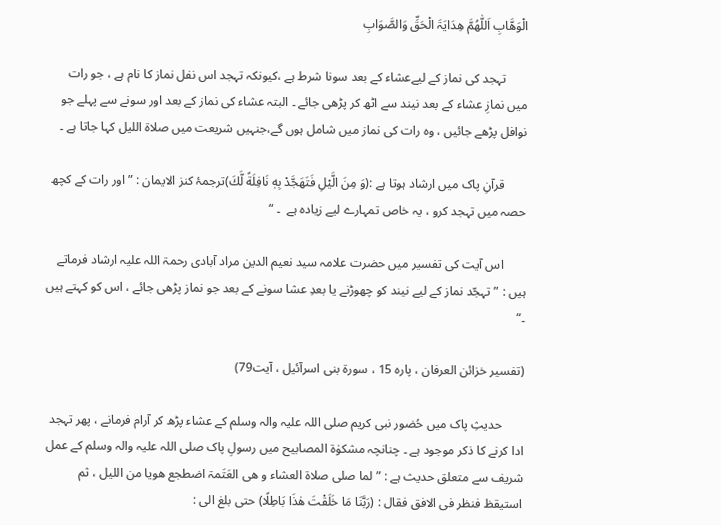الْوَھَّابِ اَللّٰھُمَّ ھِدَایَۃَ الْحَقِّ وَالصَّوَابِ

       تہجد کی نماز کے لیےعشاء کے بعد سونا شرط ہے ،کیونکہ تہجد اس نفل نماز کا نام ہے ، جو رات میں نمازِ عشاء کے بعد نیند سے اٹھ کر پڑھی جائے ۔ البتہ عشاء کی نماز کے بعد اور سونے سے پہلے جو نوافل پڑھے جائیں ، وہ رات کی نماز میں شامل ہوں گے،جنہیں شریعت میں صلاۃ اللیل کہا جاتا ہے ۔

       قرآنِ پاک میں ارشاد ہوتا ہے :(وَ مِنَ الَّیْلِ فَتَهَجَّدْ بِهٖ نَافِلَةً لَّكَ)ترجمۂ کنز الایمان : ”اور رات کے کچھ حصہ میں تہجد کرو ، یہ خاص تمہارے لیے زیادہ ہے  ۔ “

       اس آیت کی تفسیر میں حضرت علامہ سید نعیم الدین مراد آبادی رحمۃ اللہ علیہ ارشاد فرماتے ہیں : ”تہجّد نماز کے لیے نیند کو چھوڑنے یا بعدِ عشا سونے کے بعد جو نماز پڑھی جائے ، اس کو کہتے ہیں ۔“

(تفسیر خزائن العرفان ، پارہ 15 ، سورۃ بنی اسرآئیل ، آیت79)

       حدیثِ پاک میں حُضور نبی کریم صلی اللہ علیہ والہ وسلم کے عشاء پڑھ کر آرام فرمانے ، پھر تہجد ادا کرنے کا ذکر موجود ہے ۔ چنانچہ مشکوٰۃ المصابیح میں رسولِ پاک صلی اللہ علیہ والہ وسلم کے عمل شریف سے متعلق حدیث ہے : ” لما صلی صلاۃ العشاء و ھی العَتَمۃ اضطجع ھویا من اللیل ، ثم استیقظ فنظر فی الافق فقال : (رَبَّنَا مَا خَلَقْتَ هٰذَا بَاطِلًا) حتی بلغ الی :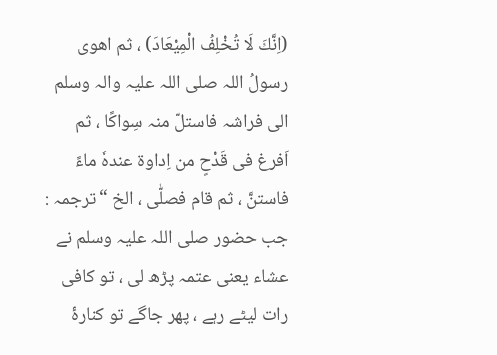(اِنَّكَ لَا تُخْلِفُ الْمِیْعَادَ) ، ثم اھوی رسولُ اللہ صلی اللہ علیہ والہ وسلم الی فراشہ فاستلّ منہ سِواکًا ، ثم اَفرغ فی قَدْحٍ من اِداوۃ عندہٗ ماءً فاستنَّ ، ثم قام فصلّٰی ، الخ “ترجمہ : جب حضور صلی اللہ علیہ وسلم نے عشاء یعنی عتمہ پڑھ لی ، تو کافی رات لیٹے رہے ، پھر جاگے تو کنارۂ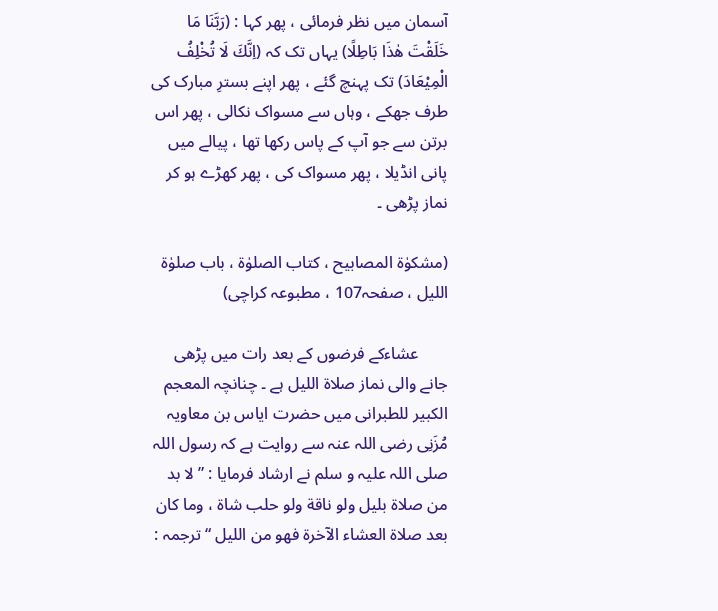آسمان میں نظر فرمائی ، پھر کہا : (رَبَّنَا مَا خَلَقْتَ هٰذَا بَاطِلًا) یہاں تک کہ (اِنَّكَ لَا تُخْلِفُ الْمِیْعَادَ) تک پہنچ گئے ، پھر اپنے بسترِ مبارک کی طرف جھکے ، وہاں سے مسواک نکالی ، پھر اس برتن سے جو آپ کے پاس رکھا تھا ، پیالے میں پانی انڈیلا ، پھر مسواک کی ، پھر کھڑے ہو کر نماز پڑھی ۔

(مشکوٰۃ المصابیح ، کتاب الصلوٰۃ ، باب صلوٰۃ اللیل ، صفحہ107 ، مطبوعہ کراچی)

       عشاءکے فرضوں کے بعد رات میں پڑھی جانے والی نماز صلاۃ اللیل ہے ۔ چنانچہ المعجم الکبیر للطبرانی میں حضرت اياس بن معاویہ مُزَنِی رضی اللہ عنہ سے روایت ہے کہ رسول اللہ صلى اللہ علیہ و سلم نے ارشاد فرمایا : ” لا بد من صلاة بليل ولو ناقة ولو حلب شاة ، وما كان بعد صلاة العشاء الآخرة فهو من الليل “ترجمہ :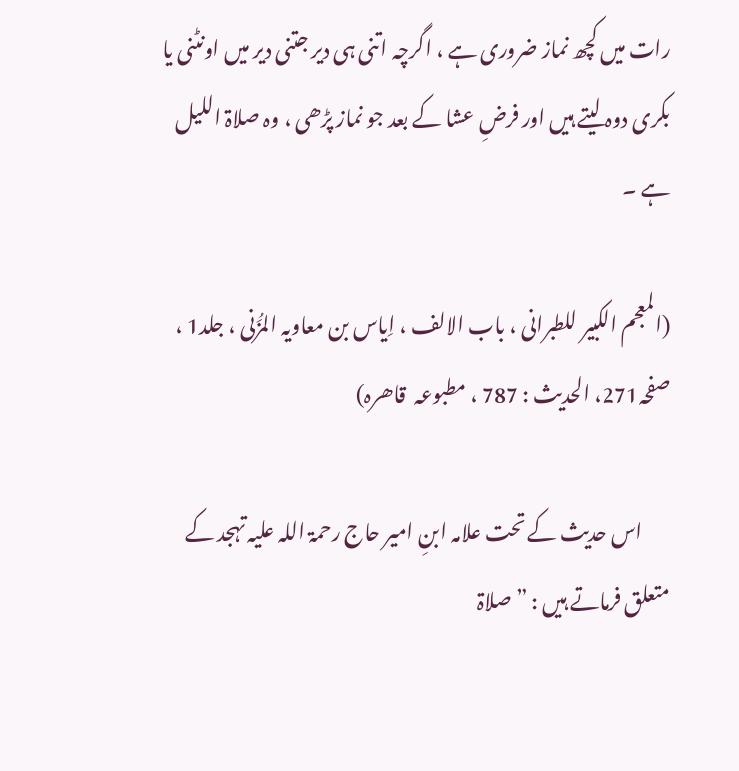رات میں کچھ نماز ضروری ہے ، اگرچہ اتنی ہی دیر جتنی دیر میں اونٹنی یا بکری دوہ لیتے ہیں اور فرضِ عشا کے بعد جو نماز پڑھی ، وہ صلاۃ اللیل ہے ۔

(المعجم الکبیر للطبرانی ، باب الالف ، اِیاس بن معاویہ المُزَنی ، جلد1 ، صفحہ271، الحدیث : 787 ، مطبوعہ  قاھرہ)

       اس حدیث کے تحت علامہ ابنِ امیر حاج رحمۃ اللہ علیہ تہجد کے متعلق فرماتے ہیں : ” صلاۃ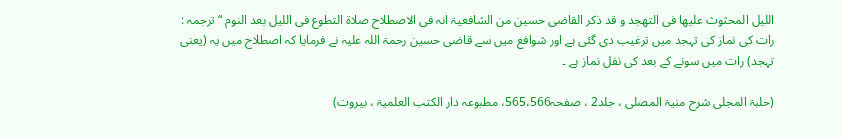اللیل المحثوث علیھا فی التھجد و قد ذکر القاضی حسین من الشافعیۃ انہ فی الاصطلاح صلاۃ التطوع فی اللیل بعد النوم “ ترجمہ : رات کی نماز کی تہجد میں ترغیب دی گئی ہے اور شوافع میں سے قاضی حسین رحمۃ اللہ علیہ نے فرمایا کہ اصطلاح میں یہ (یعنی تہجد) رات میں سونے کے بعد کی نفل نماز ہے ۔

(حلبۃ المجلی شرح منیۃ المصلی ، جلد2 ، صفحہ565،566، مطبوعہ دار الکتب العلمیۃ ، بیروت)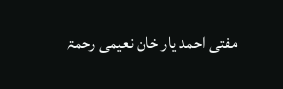مفتی احمد یار خان نعیمی رحمۃ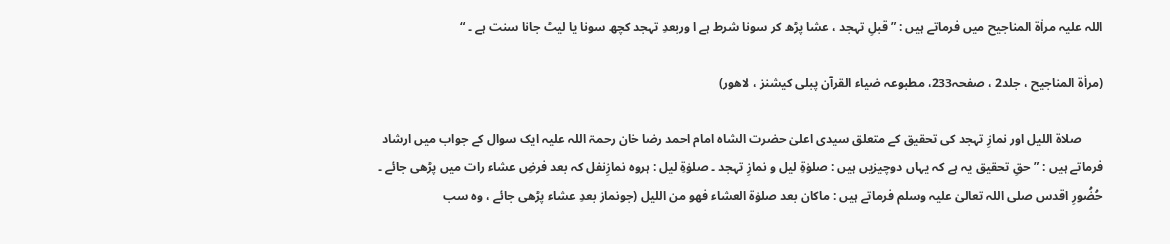اللہ علیہ مراٰۃ المناجیح میں فرماتے ہیں : ”قبلِ تہجد ، عشا پڑھ کر سونا شرط ہے ا وربعدِ تہجد کچھ سونا یا لیٹ جانا سنت ہے ۔ “

(مراٰۃ المناجیح ، جلد2 ، صفحہ233، مطبوعہ ضیاء القرآن پبلی کیشنز ، لاھور)

       صلاۃ اللیل اور نمازِ تہجد کی تحقیق کے متعلق سیدی اعلیٰ حضرت الشاہ امام احمد رضا خان رحمۃ اللہ علیہ ایک سوال کے جواب میں ارشاد فرماتے ہیں : ”حقِ تحقیق یہ ہے کہ یہاں دوچیزیں ہیں : صلوٰۃِ لیل و نمازِ تہجد ۔ صلوٰۃِ لیل : ہروہ نمازِنفل کہ بعد فرضِ عشاء رات میں پڑھی جائے ۔ حُضُورِ اقدس صلی اللہ تعالیٰ علیہ وسلم فرماتے ہیں : ماکان بعد صلوٰۃ العشاء فھو من اللیل (جونماز بعدِ عشاء پڑھی جائے ، وہ سب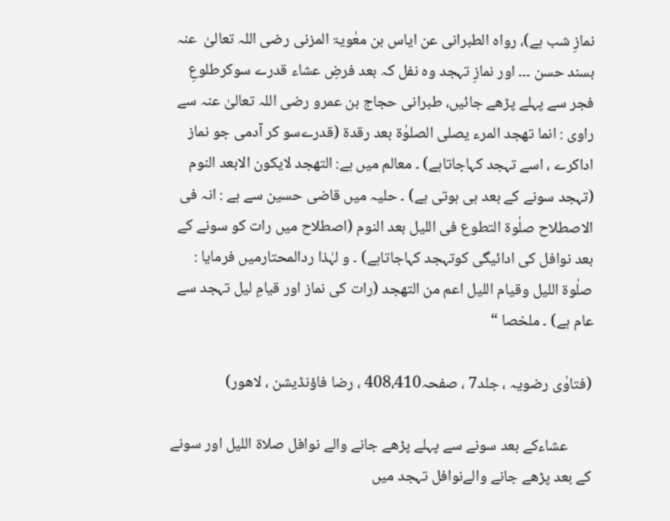نمازِ شب ہے)، رواہ الطبرانی عن ایاس بن معٰویۃ المزنی رضی اللہ تعالیٰ  عنہ بسند حسن ۔۔۔ اور نمازِ تہجد وہ نفل کہ بعد فرضِ عشاء قدرے سوکرطلوعِ فجر سے پہلے پڑھے جائیں، طبرانی حجاج بن عمرو رضی اللہ تعالیٰ عنہ سے راوی : انما تھجد المرء یصلی الصلوٰۃ بعد رقدۃ (قدرےسو کر آدمی جو نماز اداکرے ، اسے تہجد کہاجاتاہے) ۔ معالم میں ہے: التھجد لایکون الابعد النوم (تہجد سونے کے بعد ہی ہوتی ہے) ۔ حلیہ میں قاضی حسین سے ہے : انہ فی الاصطلاح صلٰوۃ التطوع فی اللیل بعد النوم (اصطلاح میں رات کو سونے کے بعد نوافل کی ادائیگی کوتہجد کہاجاتاہے) ۔ و لہٰذا ردالمحتارمیں فرمایا : صلٰوۃ اللیل وقیام اللیل اعم من التھجد (رات کی نماز اور قیامِ لیل تہجد سے عام ہے) ۔ ملخصا “

(فتاوٰی رضویہ ، جلد7 ، صفحہ408،410 ، رضا فاؤنڈیشن ، لاھور)

       عشاءکے بعد سونے سے پہلے پڑھے جانے والے نوافل صلاۃ اللیل اور سونے کے بعد پڑھے جانے والےنوافل تہجد میں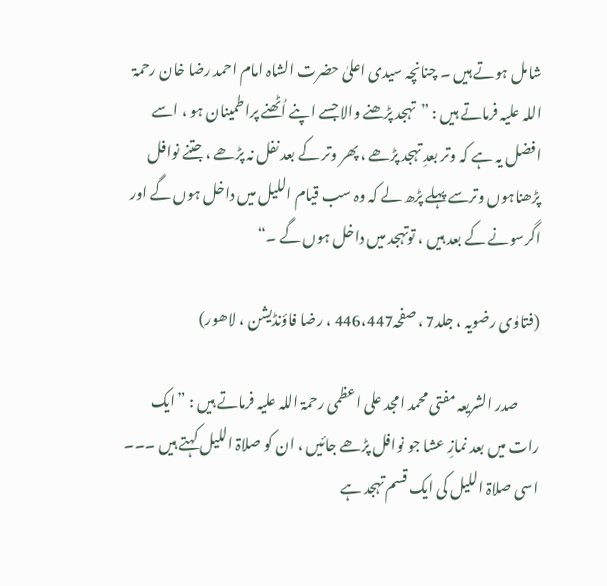شامل ہوتے ہیں ۔ چنانچہ سیدی اعلیٰ حضرت الشاہ امام احمد رضا خان رحمۃ اللہ علیہ فرماتے ہیں : ”تہجد پڑھنے والا جسے اپنے اُٹھنے پراطمینان ہو ، اسے افضل یہ ہے کہ وتر بعدِ تہجد پڑھے ، پھر وتر کے بعد نفل نہ پڑھے ، جتنے نوافل پڑھناہوں وترسے پہلے پڑھ لے کہ وہ سب قیام اللیل میں داخل ہوں گے اور اگرسونے کے بعد ہیں ، توتہجد میں داخل ہوں گے ۔“

(فتاوٰی رضویہ ، جلد7 ، صفحہ446،447 ، رضا فاؤنڈیشن ، لاھور)

       صدر الشریعہ مفتی محمد امجد علی اعظمی رحمۃ اللہ علیہ فرماتے ہیں : ”ايک رات میں بعد نمازِ عشا جو نوافل پڑھے جائیں ، ان کو صلاۃ اللیل کہتے ہیں ۔۔۔ اسی صلاۃ اللیل کی ایک قسم تہجد ہے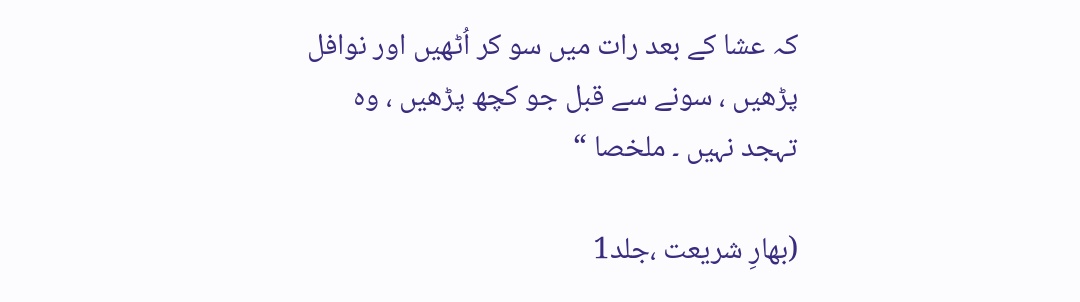کہ عشا کے بعد رات میں سو کر اُٹھیں اور نوافل پڑھیں ، سونے سے قبل جو کچھ پڑھیں ، وہ تہجد نہیں ۔ ملخصا “

(بھارِ شریعت ،جلد1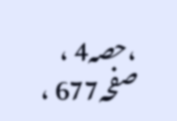،حصہ4 ، صفحہ677 ،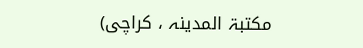مکتبۃ المدینہ ، کراچی)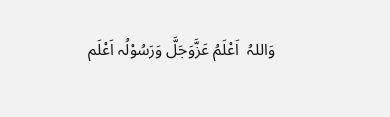وَاللہُ  اَعْلَمُ عَزَّوَجَلَّ وَرَسُوْلُہ اَعْلَم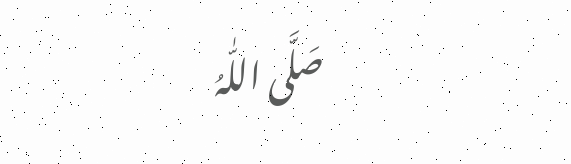صَلَّی اللّٰہُ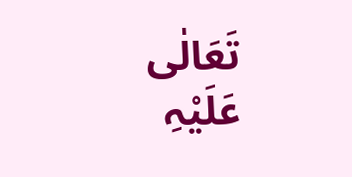تَعَالٰی  عَلَیْہِ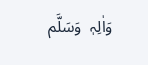وَاٰلِہٖ  وَسَلَّم